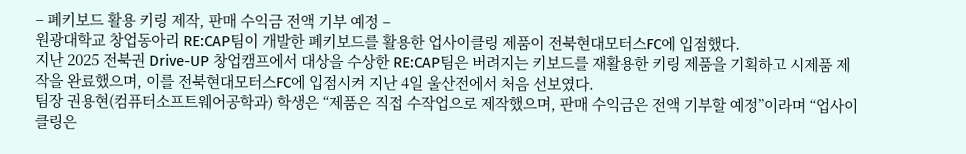– 폐키보드 활용 키링 제작, 판매 수익금 전액 기부 예정 –
원광대학교 창업동아리 RE:CAP팀이 개발한 폐키보드를 활용한 업사이클링 제품이 전북현대모터스FC에 입점했다.
지난 2025 전북권 Drive-UP 창업캠프에서 대상을 수상한 RE:CAP팀은 버려지는 키보드를 재활용한 키링 제품을 기획하고 시제품 제작을 완료했으며, 이를 전북현대모터스FC에 입점시켜 지난 4일 울산전에서 처음 선보였다.
팀장 권용현(컴퓨터소프트웨어공학과) 학생은 “제품은 직접 수작업으로 제작했으며, 판매 수익금은 전액 기부할 예정”이라며 “업사이클링은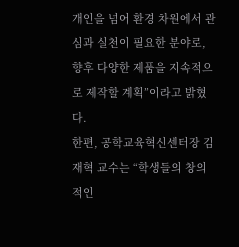개인을 넘어 환경 차원에서 관심과 실천이 필요한 분야로, 향후 다양한 제품을 지속적으로 제작할 계획”이라고 밝혔다.
한편, 공학교육혁신센터장 김재혁 교수는 “학생들의 창의적인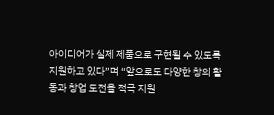아이디어가 실제 제품으로 구현될 수 있도록 지원하고 있다”며 “앞으로도 다양한 창의 활동과 창업 도전을 적극 지원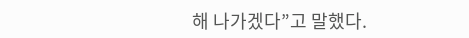해 나가겠다”고 말했다.